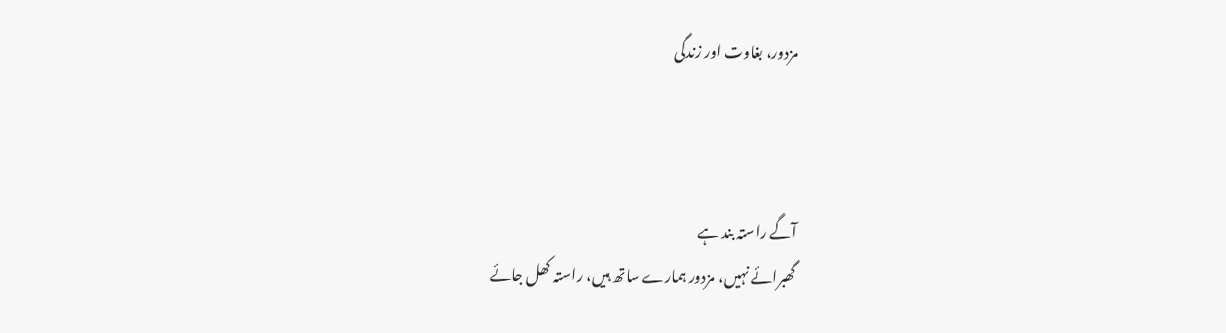مزدور، بغاوت اور زندگی



آگے راستہ بند ہے
گھبرائے نہیں، مزدور ہمارے ساتھ ہیں، راستہ کھل جائے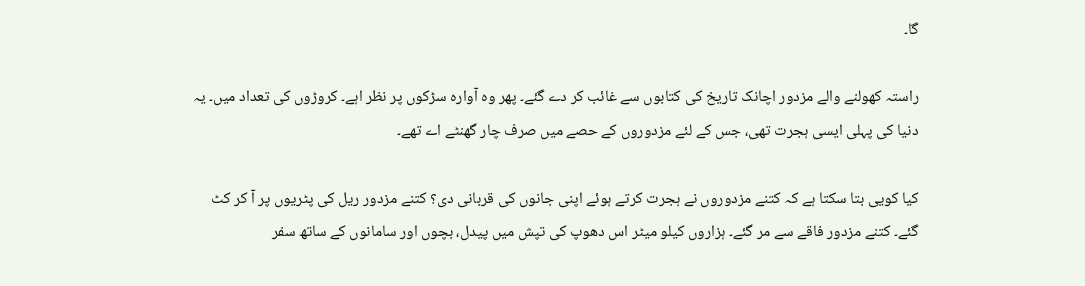گا۔

راستہ کھولنے والے مزدور اچانک تاریخ کی کتابوں سے غائب کر دے گئے۔ پھر وہ آوارہ سڑکوں پر نظر اہے۔ کروڑوں کی تعداد میں۔ یہ دنیا کی پہلی ایسی ہجرت تھی، جس کے لئے مزدوروں کے حصے میں صرف چار گھنٹے اے تھے۔

کیا کویی بتا سکتا ہے کہ کتنے مزدوروں نے ہجرت کرتے ہوئے اپنی جانوں کی قربانی دی؟ کتنے مزدور ریل کی پٹریوں پر آ کر کٹ گئے۔ کتنے مزدور فاقے سے مر گئے۔ ہزاروں کیلو میٹر اس دھوپ کی تپش میں پیدل، بچوں اور سامانوں کے ساتھ سفر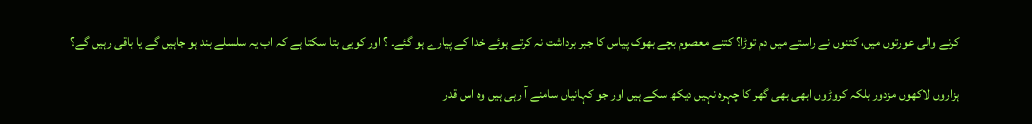کرنے والی عورتوں میں، کتنوں نے راستے میں دم توڑا؟ کتنے معصوم بچے بھوک پیاس کا جبر برداشت نہ کرتے ہوئے خدا کے پیارے ہو گئے۔ ؟ اور کویی بتا سکتا ہے کہ اب یہ سلسلے بند ہو جاہیں گے یا باقی رہیں گے؟

ہزاروں لاکھوں مزدور بلکہ کروڑوں ابھی بھی گھر کا چہرہ نہیں دیکھ سکے ہیں اور جو کہانیاں سامنے آ رہی ہیں وہ اس قدر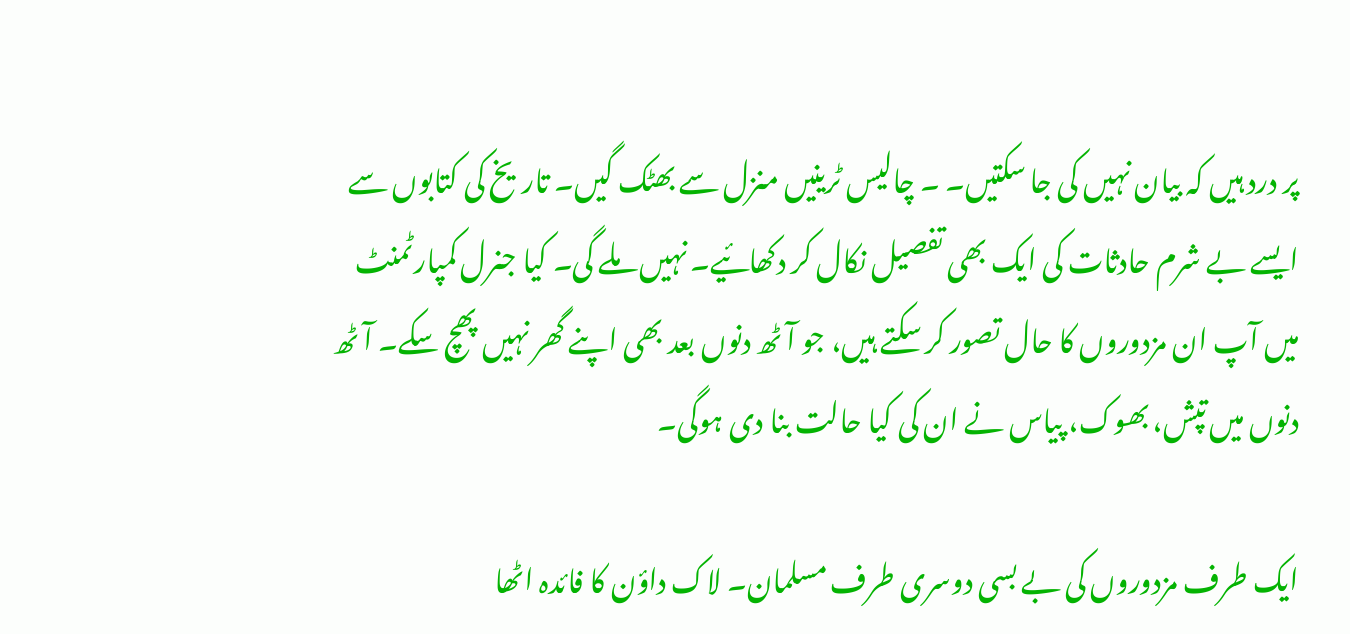پر درد ہیں کہ بیان نہیں کی جا سکتیں۔ ۔ چالیس ٹرینیں منزل سے بھٹک گیں۔ تاریخ کی کتابوں سے ایسے بے شرم حادثات کی ایک بھی تفصیل نکال کر دکھائیے۔ نہیں ملے گی۔ کیا جنرل کمپارٹمنٹ میں آپ ان مزدوروں کا حال تصور کر سکتے ہیں، جو آٹھ دنوں بعد بھی اپنے گھر نہیں پھچ سکے۔ آٹھ دنوں میں تپش، بھوک، پیاس نے ان کی کیا حالت بنا دی ہوگی۔

ایک طرف مزدوروں کی بے بسی دوسری طرف مسلمان۔ لاک داؤن کا فائدہ اٹھا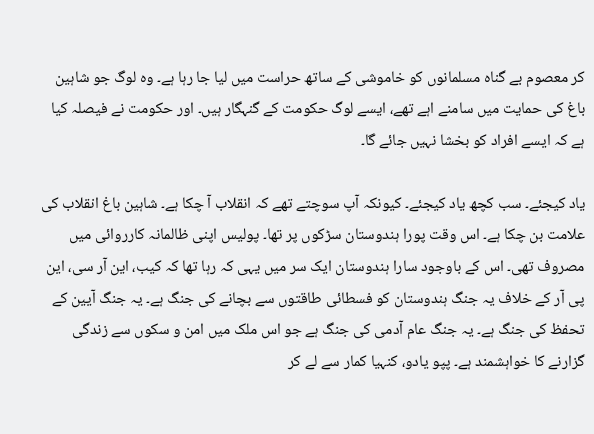کر معصوم بے گناہ مسلمانوں کو خاموشی کے ساتھ حراست میں لیا جا رہا ہے۔ وہ لوگ جو شاہین باغ کی حمایت میں سامنے اہے تھے، ایسے لوگ حکومت کے گنہگار ہیں۔ اور حکومت نے فیصلہ کیا ہے کہ ایسے افراد کو بخشا نہیں جائے گا۔

یاد کیجئے۔ سب کچھ یاد کیجئے۔ کیونکہ آپ سوچتے تھے کہ انقلاب آ چکا ہے۔ شاہین باغ انقلاب کی علامت بن چکا ہے۔ اس وقت پورا ہندوستان سڑکوں پر تھا۔ پولیس اپنی ظالمانہ کارروائی میں مصروف تھی۔ اس کے باوجود سارا ہندوستان ایک سر میں یہی کہ رہا تھا کہ کیب، این آر سی، این پی آر کے خلاف یہ جنگ ہندوستان کو فسطائی طاقتوں سے بچانے کی جنگ ہے۔ یہ جنگ آیین کے تحفظ کی جنگ ہے۔ یہ جنگ عام آدمی کی جنگ ہے جو اس ملک میں امن و سکوں سے زندگی گزارنے کا خواہشمند ہے۔ پپو یادو، کنہیا کمار سے لے کر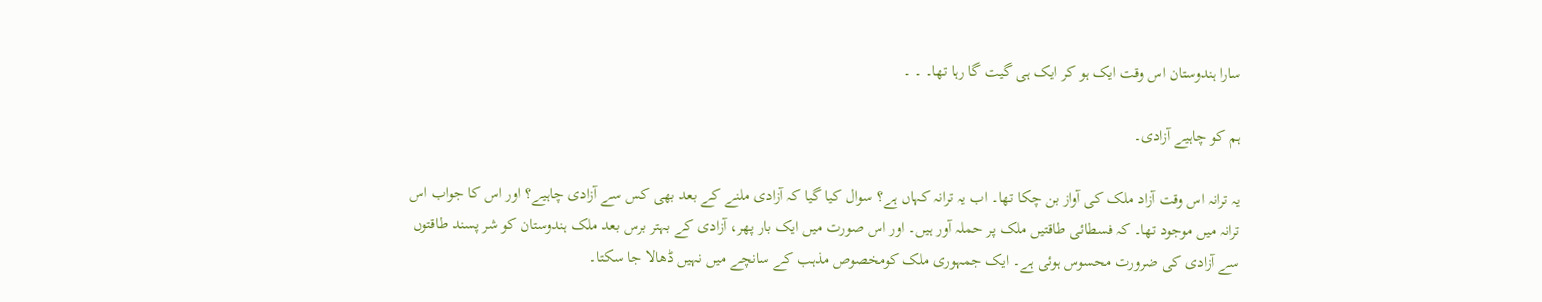سارا ہندوستان اس وقت ایک ہو کر ایک ہی گیت گا رہا تھا۔ ۔ ۔

ہم کو چاہیے آزادی۔

یہ ترانہ اس وقت آزاد ملک کی آواز بن چکا تھا۔ اب یہ ترانہ کہاں ہے؟ سوال کیا گیا کہ آزادی ملنے کے بعد بھی کس سے آزادی چاہیے؟ اور اس کا جواب اس ترانہ میں موجود تھا۔ کہ فسطائی طاقتیں ملک پر حملہ آور ہیں۔ اور اس صورت میں ایک بار پھر، آزادی کے بہتر برس بعد ملک ہندوستان کو شر پسند طاقتوں سے آزادی کی ضرورت محسوس ہوئی ہے۔ ایک جمہوری ملک کومخصوص مذہب کے سانچے میں نہیں ڈھالا جا سکتا۔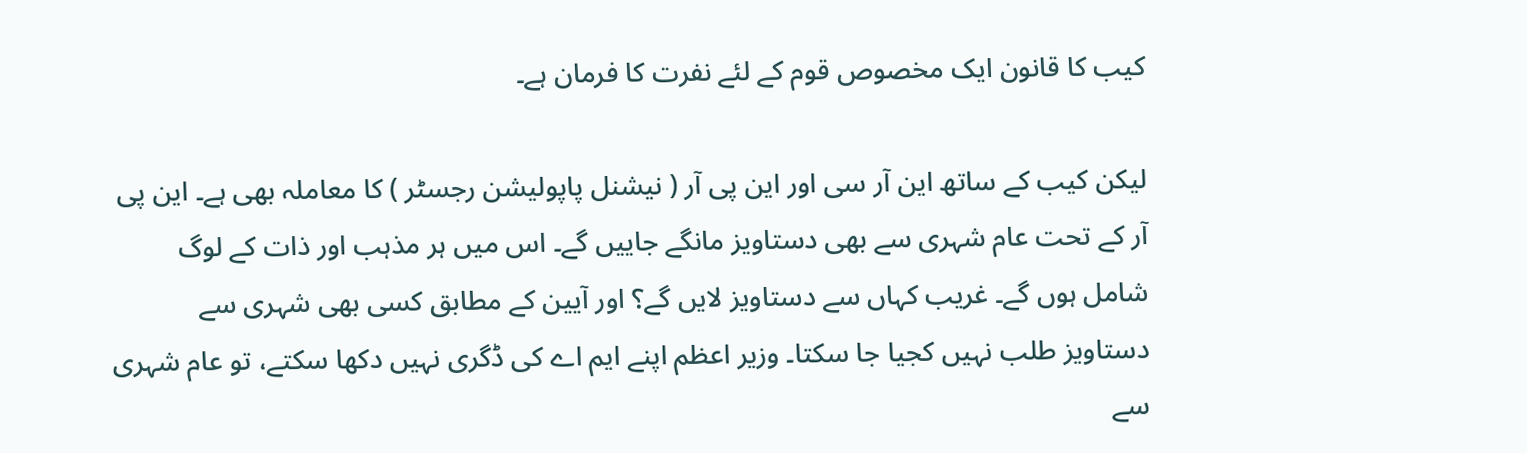کیب کا قانون ایک مخصوص قوم کے لئے نفرت کا فرمان ہے۔

لیکن کیب کے ساتھ این آر سی اور این پی آر ( نیشنل پاپولیشن رجسٹر ) کا معاملہ بھی ہے۔ این پی آر کے تحت عام شہری سے بھی دستاویز مانگے جاییں گے۔ اس میں ہر مذہب اور ذات کے لوگ شامل ہوں گے۔ غریب کہاں سے دستاویز لایں گے؟ اور آیین کے مطابق کسی بھی شہری سے دستاویز طلب نہیں کجیا جا سکتا۔ وزیر اعظم اپنے ایم اے کی ڈگری نہیں دکھا سکتے، تو عام شہری سے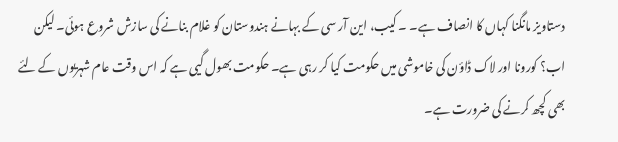دستاویز مانگنا کہاں کا انصاف ہے۔ ۔ کیب، این آر سی کے بہانے ہندوستان کو غلام بنانے کی سازش شروع ہوئی۔ لیکن اب؟ کورونا اور لاک ڈاؤن کی خاموشی میں حکومت کیا کر رہی ہے۔ حکومت بھول گیی ہے کہ اس وقت عام شہریوں کے لئے بھی کچھ کرنے کی ضرورت ہے۔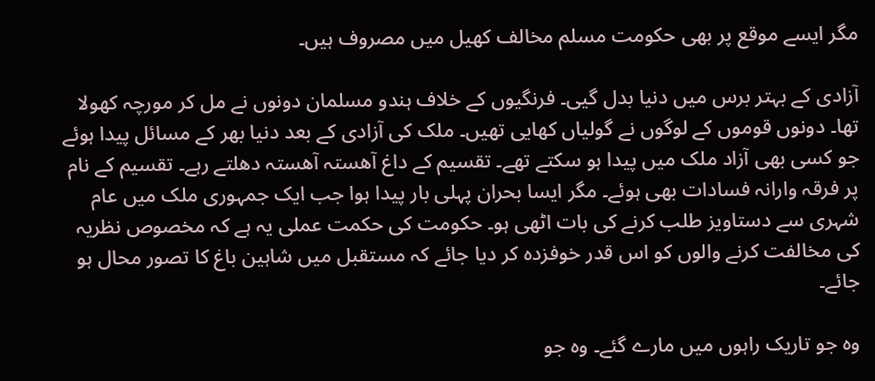مگر ایسے موقع پر بھی حکومت مسلم مخالف کھیل میں مصروف ہیں۔

آزادی کے بہتر برس میں دنیا بدل گیی۔ فرنگیوں کے خلاف ہندو مسلمان دونوں نے مل کر مورچہ کھولا تھا۔ دونوں قوموں کے لوگوں نے گولیاں کھایی تھیں۔ ملک کی آزادی کے بعد دنیا بھر کے مسائل پیدا ہوئے جو کسی بھی آزاد ملک میں پیدا ہو سکتے تھے۔ تقسیم کے داغ آھستہ آھستہ دھلتے رہے۔ تقسیم کے نام پر فرقہ وارانہ فسادات بھی ہوئے۔ مگر ایسا بحران پہلی بار پیدا ہوا جب ایک جمہوری ملک میں عام شہری سے دستاویز طلب کرنے کی بات اٹھی ہو۔ حکومت کی حکمت عملی یہ ہے کہ مخصوص نظریہ کی مخالفت کرنے والوں کو اس قدر خوفزدہ کر دیا جائے کہ مستقبل میں شاہین باغ کا تصور محال ہو جائے۔

وہ جو تاریک راہوں میں مارے گئے۔ وہ جو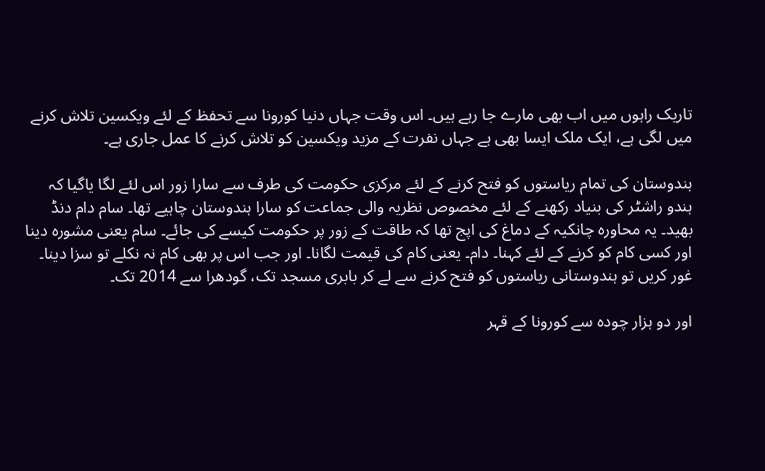تاریک راہوں میں اب بھی مارے جا رہے ہیں۔ اس وقت جہاں دنیا کورونا سے تحفظ کے لئے ویکسین تلاش کرنے میں لگی ہے، ایک ملک ایسا بھی ہے جہاں نفرت کے مزید ویکسین کو تلاش کرنے کا عمل جاری ہے۔

ہندوستان کی تمام ریاستوں کو فتح کرنے کے لئے مرکزی حکومت کی طرف سے سارا زور اس لئے لگا یاگیا کہ ہندو راشٹر کی بنیاد رکھنے کے لئے مخصوص نظریہ والی جماعت کو سارا ہندوستان چاہیے تھا۔ سام دام دنڈ بھید۔ یہ محاورہ چانکیہ کے دماغ کی اپج تھا کہ طاقت کے زور پر حکومت کیسے کی جائے۔ سام یعنی مشورہ دینا اور کسی کام کو کرنے کے لئے کہنا۔ دام۔ یعنی کام کی قیمت لگانا۔ اور جب اس پر بھی کام نہ نکلے تو سزا دینا۔ غور کریں تو ہندوستانی ریاستوں کو فتح کرنے سے لے کر بابری مسجد تک، گودھرا سے 2014 تک۔

اور دو ہزار چودہ سے کورونا کے قہر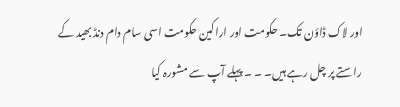اور لاک ڈاؤن تک۔ حکومت اور اراکین حکومت اسی سام دام دنڈ بھید کے راستے پر چل رہے ہیں۔ ۔ ۔ پہلے آپ سے مشورہ کیا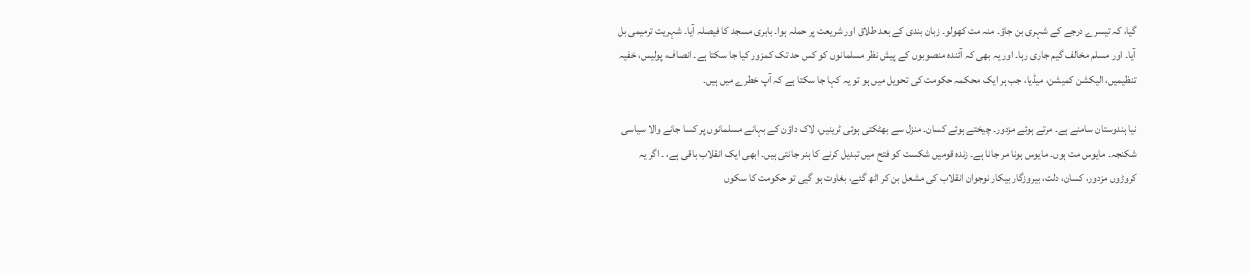گیا، کہ تیسرے درجے کے شہری بن جاؤ۔ منہ مت کھولو۔ زبان بندی کے بعد طلاق اور شریعت پر حملہ ہوا۔ بابری مسجد کا فیصلہ آیا۔ شہریت ترمیمی بل آیا۔ اور مسلم مخالف گیم جاری رہا۔ اور یہ بھی کہ آئندہ منصوبوں کے پیش نظر مسلمانوں کو کس حد تک کمزور کیا جا سکتا ہے۔ انصاف، پولیس، خفیہ تنظیمیں، الیکشن کمیشن، میڈیا، جب ہر ایک محکمہ حکومت کی تحویل میں ہو تو یہ کہا جا سکتا ہے کہ آپ خطرے میں ہیں۔

نیا ہندوستان سامنے ہے۔ مرتے ہوئے مزدور۔ چیختے ہوئے کسان۔ منزل سے بھٹکتی ہوئی ٹرینیں، لاک داؤن کے بہانے مسلمانوں پر کسا جانے والا سیاسی شکنجہ۔ مایوس مت ہوں۔ مایوس ہونا مر جانا ہے۔ زندہ قومیں شکست کو فتح میں تبدیل کرنے کا ہنر جانتی ہیں۔ ابھی ایک انقلاب باقی ہے، ۔ اگر یہ کروڑوں مزدور، کسان، دلت، بیروزگار بیکار نوجوان انقلاب کی مشعل بن کر اٹھ گئے، بغاوت ہو گیی تو حکومت کا سکوں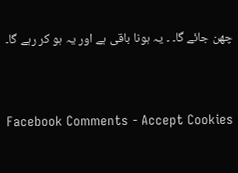چھن جائے گا۔ ۔ یہ ہونا باقی ہے اور یہ ہو کر رہے گا۔


Facebook Comments - Accept Cookies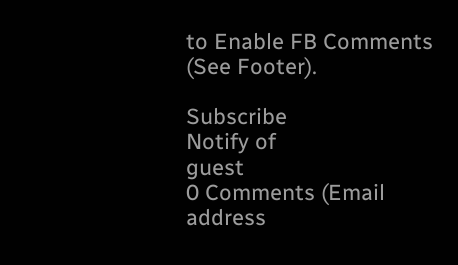to Enable FB Comments (See Footer).

Subscribe
Notify of
guest
0 Comments (Email address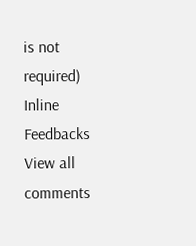is not required)
Inline Feedbacks
View all comments